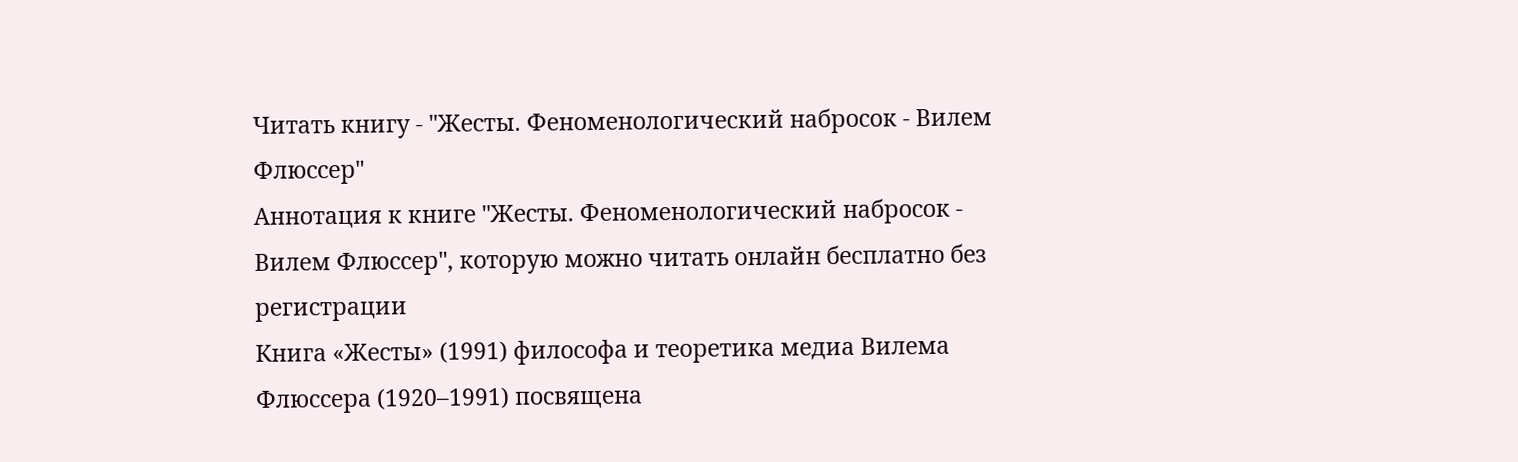Читать книгу - "Жесты. Феноменологический набросок - Вилем Флюссер"
Аннотация к книге "Жесты. Феноменологический набросок - Вилем Флюссер", которую можно читать онлайн бесплатно без регистрации
Книга «Жесты» (1991) философа и теоретика медиа Вилема Флюссера (1920–1991) посвящена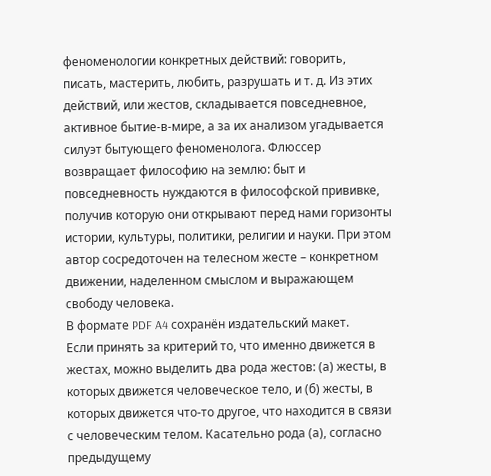феноменологии конкретных действий: говорить, писать, мастерить, любить, разрушать и т. д. Из этих действий, или жестов, складывается повседневное, активное бытие-в-мире, а за их анализом угадывается силуэт бытующего феноменолога. Флюссер возвращает философию на землю: быт и повседневность нуждаются в философской прививке, получив которую они открывают перед нами горизонты истории, культуры, политики, религии и науки. При этом автор сосредоточен на телесном жесте – конкретном движении, наделенном смыслом и выражающем свободу человека.
В формате PDF A4 сохранён издательский макет.
Если принять за критерий то, что именно движется в жестах, можно выделить два рода жестов: (а) жесты, в которых движется человеческое тело, и (б) жесты, в которых движется что-то другое, что находится в связи с человеческим телом. Касательно рода (а), согласно предыдущему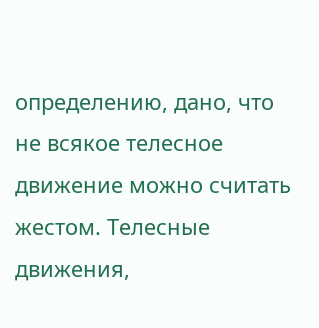определению, дано, что не всякое телесное движение можно считать жестом. Телесные движения,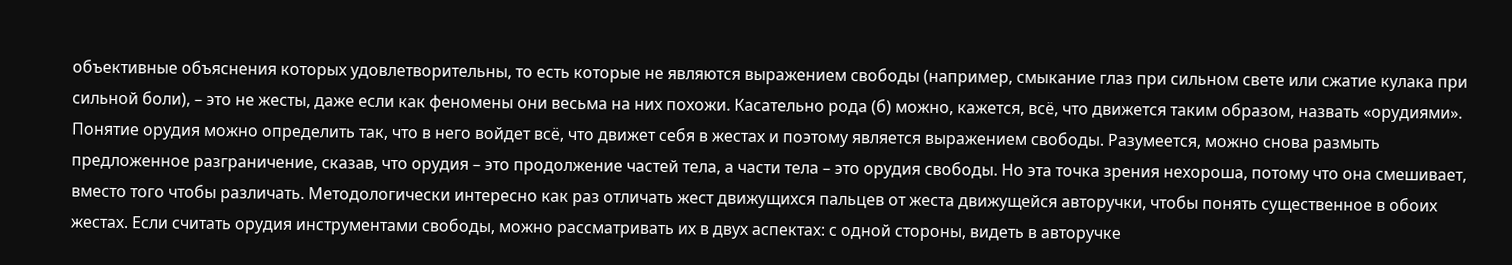объективные объяснения которых удовлетворительны, то есть которые не являются выражением свободы (например, смыкание глаз при сильном свете или сжатие кулака при сильной боли), – это не жесты, даже если как феномены они весьма на них похожи. Касательно рода (б) можно, кажется, всё, что движется таким образом, назвать «орудиями». Понятие орудия можно определить так, что в него войдет всё, что движет себя в жестах и поэтому является выражением свободы. Разумеется, можно снова размыть предложенное разграничение, сказав, что орудия – это продолжение частей тела, а части тела – это орудия свободы. Но эта точка зрения нехороша, потому что она смешивает, вместо того чтобы различать. Методологически интересно как раз отличать жест движущихся пальцев от жеста движущейся авторучки, чтобы понять существенное в обоих жестах. Если считать орудия инструментами свободы, можно рассматривать их в двух аспектах: с одной стороны, видеть в авторучке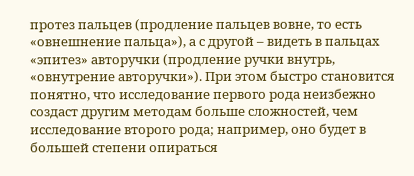протез пальцев (продление пальцев вовне, то есть «овнешнение пальца»), а с другой – видеть в пальцах «эпитез» авторучки (продление ручки внутрь, «овнутрение авторучки»). При этом быстро становится понятно, что исследование первого рода неизбежно создаст другим методам больше сложностей, чем исследование второго рода; например, оно будет в большей степени опираться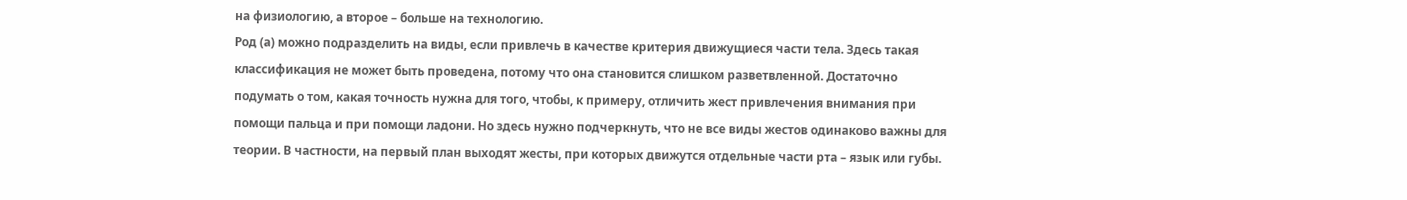на физиологию, а второе – больше на технологию.
Род (а) можно подразделить на виды, если привлечь в качестве критерия движущиеся части тела. Здесь такая классификация не может быть проведена, потому что она становится слишком разветвленной. Достаточно подумать о том, какая точность нужна для того, чтобы, к примеру, отличить жест привлечения внимания при помощи пальца и при помощи ладони. Но здесь нужно подчеркнуть, что не все виды жестов одинаково важны для теории. В частности, на первый план выходят жесты, при которых движутся отдельные части рта – язык или губы.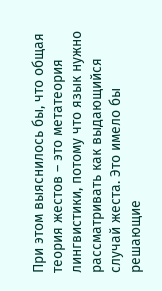При этом выяснилось бы, что общая теория жестов – это метатеория лингвистики, потому что язык нужно рассматривать как выдающийся случай жеста. Это имело бы решающие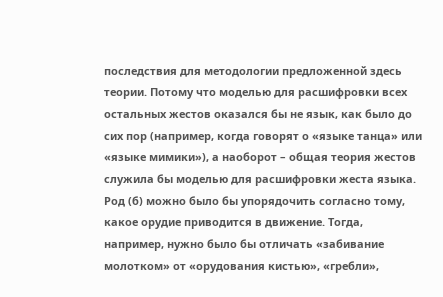последствия для методологии предложенной здесь теории. Потому что моделью для расшифровки всех остальных жестов оказался бы не язык, как было до сих пор (например, когда говорят о «языке танца» или «языке мимики»), а наоборот – общая теория жестов служила бы моделью для расшифровки жеста языка.
Род (б) можно было бы упорядочить согласно тому, какое орудие приводится в движение. Тогда, например, нужно было бы отличать «забивание молотком» от «орудования кистью», «гребли»,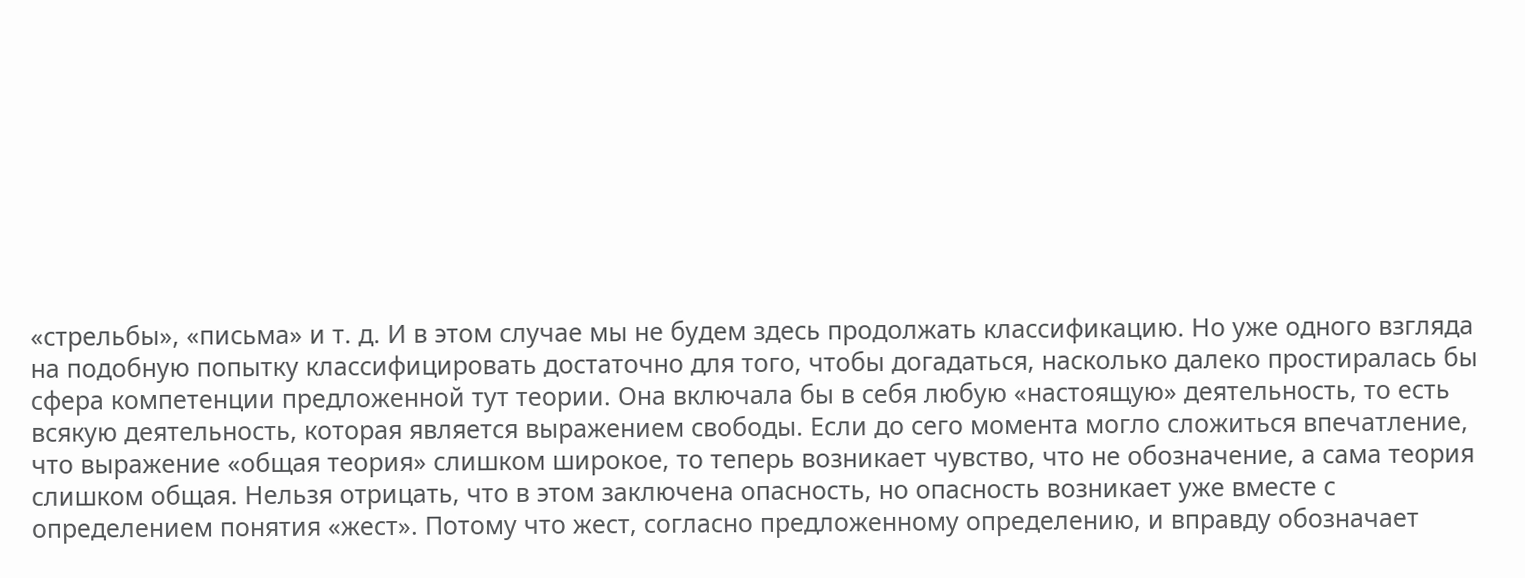«стрельбы», «письма» и т. д. И в этом случае мы не будем здесь продолжать классификацию. Но уже одного взгляда на подобную попытку классифицировать достаточно для того, чтобы догадаться, насколько далеко простиралась бы сфера компетенции предложенной тут теории. Она включала бы в себя любую «настоящую» деятельность, то есть всякую деятельность, которая является выражением свободы. Если до сего момента могло сложиться впечатление, что выражение «общая теория» слишком широкое, то теперь возникает чувство, что не обозначение, а сама теория слишком общая. Нельзя отрицать, что в этом заключена опасность, но опасность возникает уже вместе с определением понятия «жест». Потому что жест, согласно предложенному определению, и вправду обозначает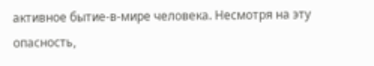активное бытие-в-мире человека. Несмотря на эту опасность,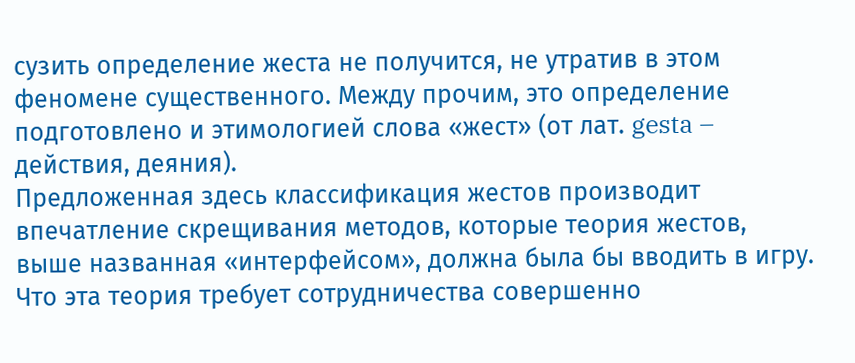сузить определение жеста не получится, не утратив в этом феномене существенного. Между прочим, это определение подготовлено и этимологией слова «жест» (от лат. gesta – действия, деяния).
Предложенная здесь классификация жестов производит впечатление скрещивания методов, которые теория жестов, выше названная «интерфейсом», должна была бы вводить в игру. Что эта теория требует сотрудничества совершенно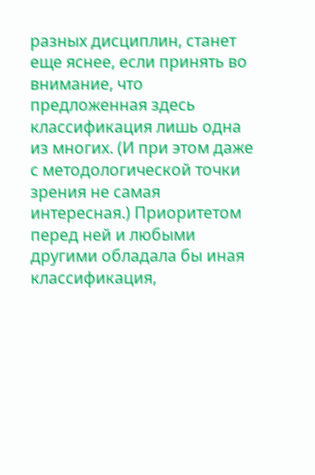разных дисциплин, станет еще яснее, если принять во внимание, что предложенная здесь классификация лишь одна из многих. (И при этом даже с методологической точки зрения не самая интересная.) Приоритетом перед ней и любыми другими обладала бы иная классификация,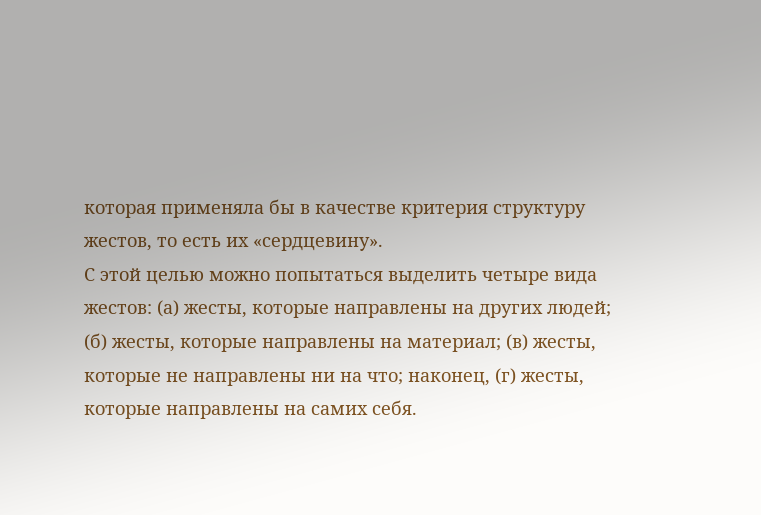которая применяла бы в качестве критерия структуру жестов, то есть их «сердцевину».
С этой целью можно попытаться выделить четыре вида жестов: (а) жесты, которые направлены на других людей; (б) жесты, которые направлены на материал; (в) жесты, которые не направлены ни на что; наконец, (г) жесты, которые направлены на самих себя.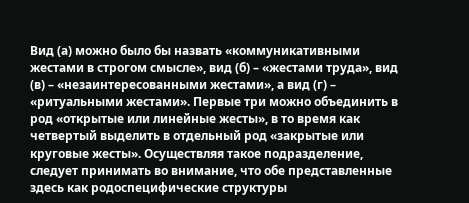Вид (а) можно было бы назвать «коммуникативными жестами в строгом смысле», вид (б) – «жестами труда», вид (в) – «незаинтересованными жестами», а вид (г) – «ритуальными жестами». Первые три можно объединить в род «открытые или линейные жесты», в то время как четвертый выделить в отдельный род «закрытые или круговые жесты». Осуществляя такое подразделение, следует принимать во внимание, что обе представленные здесь как родоспецифические структуры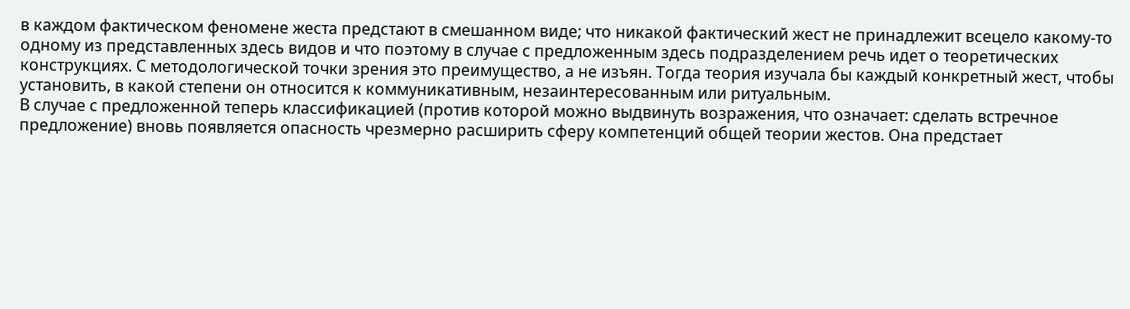в каждом фактическом феномене жеста предстают в смешанном виде; что никакой фактический жест не принадлежит всецело какому-то одному из представленных здесь видов и что поэтому в случае с предложенным здесь подразделением речь идет о теоретических конструкциях. С методологической точки зрения это преимущество, а не изъян. Тогда теория изучала бы каждый конкретный жест, чтобы установить, в какой степени он относится к коммуникативным, незаинтересованным или ритуальным.
В случае с предложенной теперь классификацией (против которой можно выдвинуть возражения, что означает: сделать встречное предложение) вновь появляется опасность чрезмерно расширить сферу компетенций общей теории жестов. Она предстает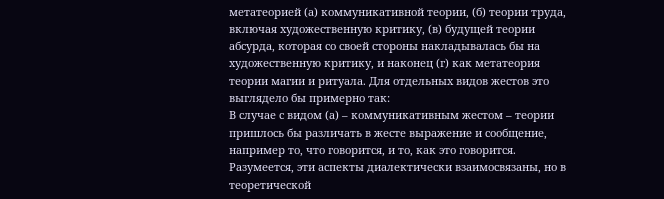метатеорией (а) коммуникативной теории, (б) теории труда, включая художественную критику, (в) будущей теории абсурда, которая со своей стороны накладывалась бы на художественную критику, и наконец (г) как метатеория теории магии и ритуала. Для отдельных видов жестов это выглядело бы примерно так:
В случае с видом (а) – коммуникативным жестом – теории пришлось бы различать в жесте выражение и сообщение, например то, что говорится, и то, как это говорится. Разумеется, эти аспекты диалектически взаимосвязаны, но в теоретической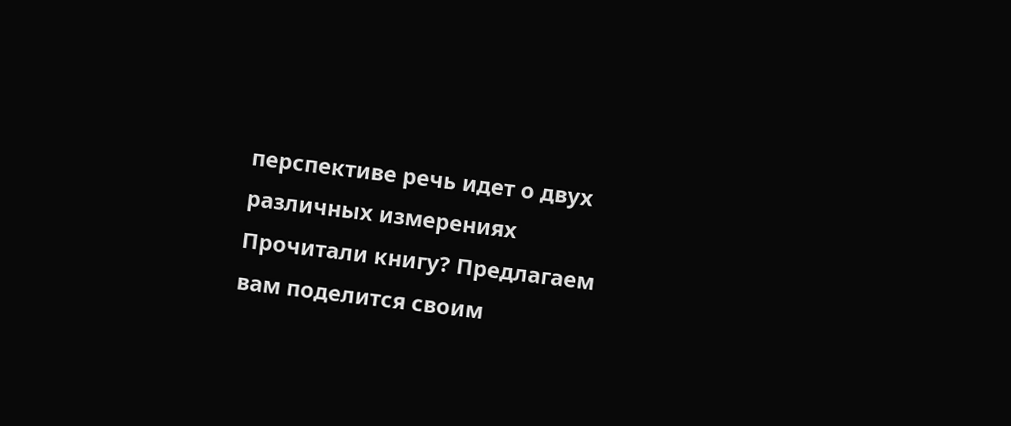перспективе речь идет о двух различных измерениях
Прочитали книгу? Предлагаем вам поделится своим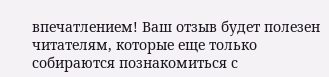впечатлением! Ваш отзыв будет полезен читателям, которые еще только собираются познакомиться с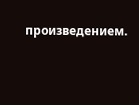произведением.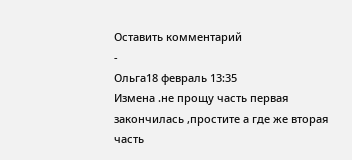Оставить комментарий
-
Ольга18 февраль 13:35
Измена .не прощу часть первая закончилась ,простите а где же вторая часть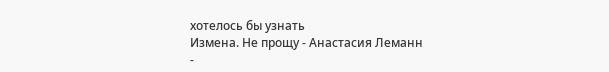хотелось бы узнать
Измена. Не прощу - Анастасия Леманн
-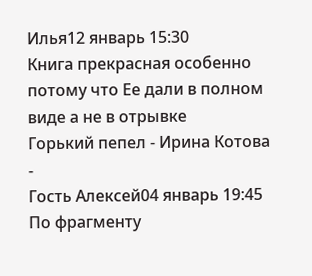Илья12 январь 15:30
Книга прекрасная особенно потому что Ее дали в полном виде а не в отрывке
Горький пепел - Ирина Котова
-
Гость Алексей04 январь 19:45
По фрагменту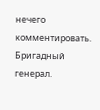нечего комментировать.
Бригадный генерал.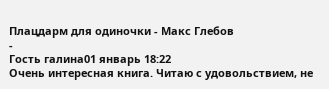Плацдарм для одиночки - Макс Глебов
-
Гость галина01 январь 18:22
Очень интересная книга. Читаю с удовольствием, не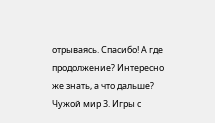отрываясь. Спасибо! А где продолжение? Интересно же знать, а что дальше?
Чужой мир 3. Игры с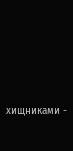хищниками -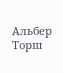Альбер Торш